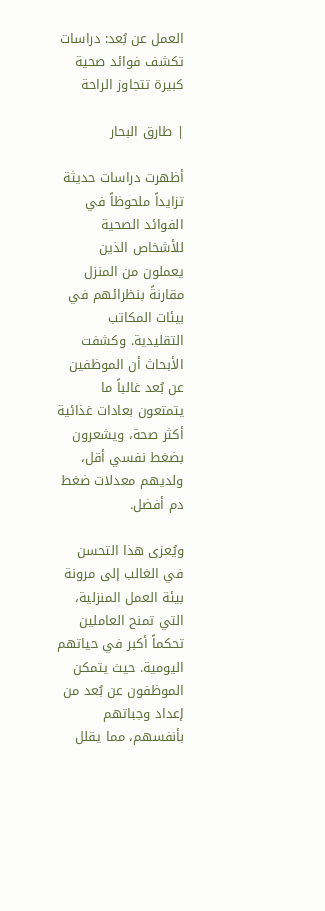العمل عن بُعد: دراسات تكشف فوائد صحية كبيرة تتجاوز الراحة

| طارق البحار

أظهرت دراسات حديثة تزايداً ملحوظاً في الفوائد الصحية للأشخاص الذين يعملون من المنزل مقارنةً بنظرائهم في بيئات المكاتب التقليدية. وكشفت الأبحاث أن الموظفين عن بُعد غالباً ما يتمتعون بعادات غذائية أكثر صحة، ويشعرون بضغط نفسي أقل، ولديهم معدلات ضغط دم أفضل.

ويُعزى هذا التحسن في الغالب إلى مرونة بيئة العمل المنزلية، التي تمنح العاملين تحكماً أكبر في حياتهم اليومية. حيث يتمكن الموظفون عن بُعد من إعداد وجباتهم بأنفسهم، مما يقلل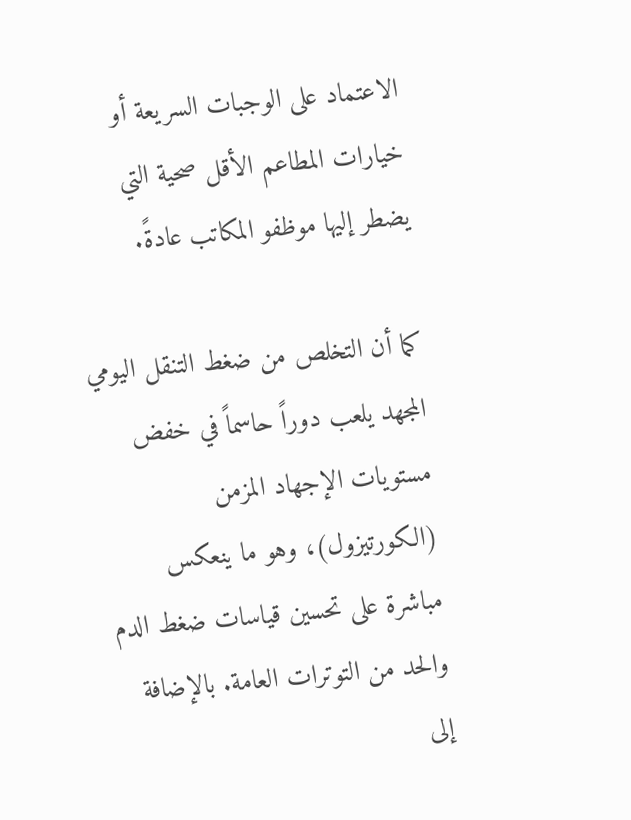الاعتماد على الوجبات السريعة أو خيارات المطاعم الأقل صحية التي يضطر إليها موظفو المكاتب عادةً.

كما أن التخلص من ضغط التنقل اليومي المجهد يلعب دوراً حاسماً في خفض مستويات الإجهاد المزمن (الكورتيزول)، وهو ما ينعكس مباشرة على تحسين قياسات ضغط الدم والحد من التوترات العامة. بالإضافة إلى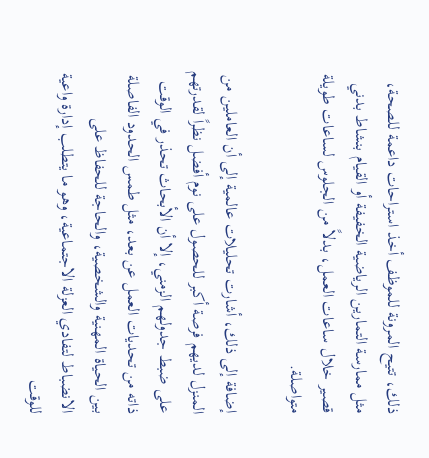ذلك، تتيح المرونة للموظف أخذ استراحات داعمة للصحة، مثل ممارسة التمارين الرياضية الخفيفة أو القيام بنشاط بدني قصير خلال ساعات العمل، بدلاً من الجلوس لساعات طويلة متواصلة.

إضافة إلى ذلك، أشارت تحليلات عالمية إلى أن العاملين من المنزل لديهم فرصة أكبر للحصول على نوم أفضل نظراً لقدرتهم على ضبط جدولهم الزمني، إلا أن الأبحاث تحذر في الوقت ذاته من تحديات العمل عن بعد، مثل طمس الحدود الفاصلة بين الحياة المهنية والشخصية، والحاجة للحفاظ على الانضباط لتفادي العزلة الاجتماعية، وهو ما يتطلب إدارة واعية للوقت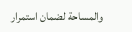والمساحة لضمان استمرار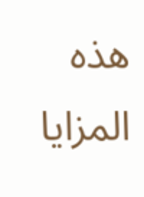هذه المزايا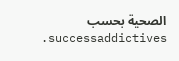الصحية بحسب successaddictives.